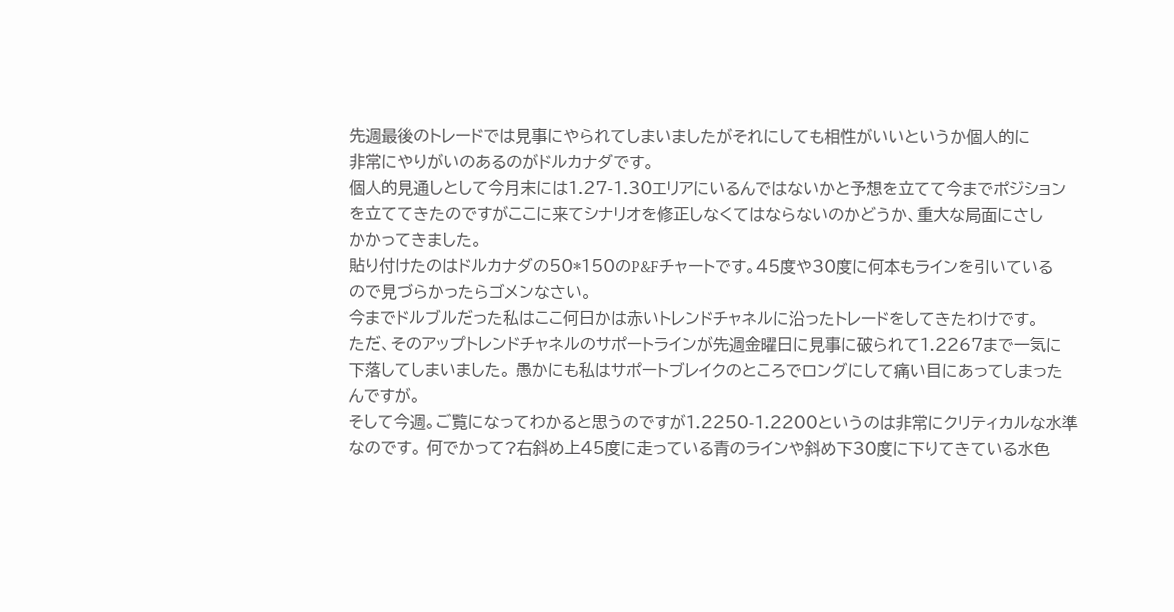先週最後のトレードでは見事にやられてしまいましたがそれにしても相性がいいというか個人的に
非常にやりがいのあるのがドルカナダです。
個人的見通しとして今月末には1.27-1.30エリアにいるんではないかと予想を立てて今までポジション
を立ててきたのですがここに来てシナリオを修正しなくてはならないのかどうか、重大な局面にさし
かかってきました。
貼り付けたのはドルカナダの50*150のP&Fチャートです。45度や30度に何本もラインを引いている
ので見づらかったらゴメンなさい。
今までドルブルだった私はここ何日かは赤いトレンドチャネルに沿ったトレードをしてきたわけです。
ただ、そのアップトレンドチャネルのサポートラインが先週金曜日に見事に破られて1.2267まで一気に
下落してしまいました。 愚かにも私はサポートブレイクのところでロングにして痛い目にあってしまった
んですが。
そして今週。ご覧になってわかると思うのですが1.2250-1.2200というのは非常にクリティカルな水準
なのです。 何でかって?右斜め上45度に走っている青のラインや斜め下30度に下りてきている水色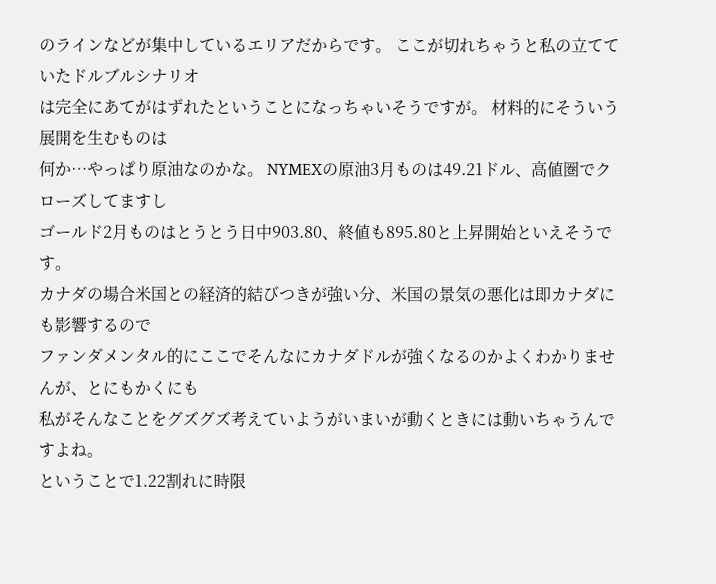のラインなどが集中しているエリアだからです。 ここが切れちゃうと私の立てていたドルブルシナリオ
は完全にあてがはずれたということになっちゃいそうですが。 材料的にそういう展開を生むものは
何か…やっぱり原油なのかな。 NYMEXの原油3月ものは49.21ドル、高値圏でクローズしてますし
ゴールド2月ものはとうとう日中903.80、終値も895.80と上昇開始といえそうです。
カナダの場合米国との経済的結びつきが強い分、米国の景気の悪化は即カナダにも影響するので
ファンダメンタル的にここでそんなにカナダドルが強くなるのかよくわかりませんが、とにもかくにも
私がそんなことをグズグズ考えていようがいまいが動くときには動いちゃうんですよね。
ということで1.22割れに時限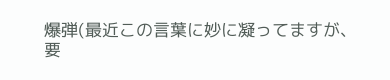爆弾(最近この言葉に妙に凝ってますが、要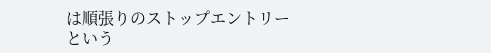は順張りのストップエントリー
という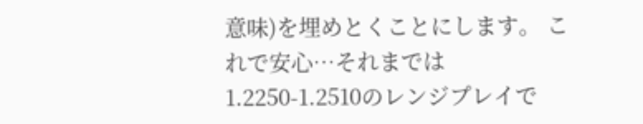意味)を埋めとくことにします。 これで安心…それまでは1.2250-1.2510のレンジプレイで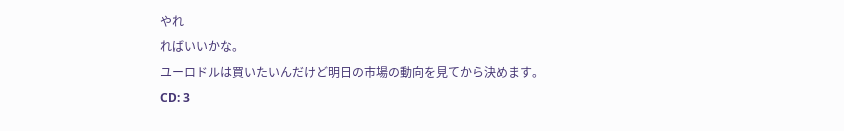やれ
ればいいかな。
ユーロドルは買いたいんだけど明日の市場の動向を見てから決めます。
CD: 3